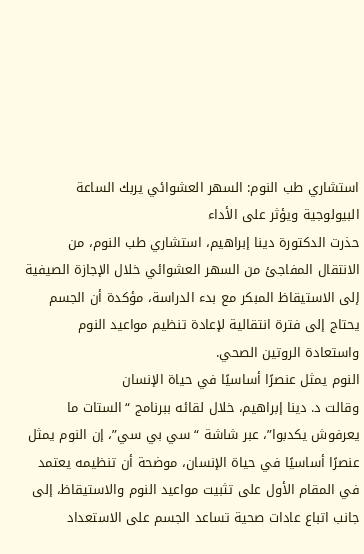استشاري طب النوم: السهر العشوائي يربك الساعة البيولوجية ويؤثر على الأداء
حذرت الدكتورة دينا إبراهيم، استشاري طب النوم، من الانتقال المفاجئ من السهر العشوائي خلال الإجازة الصيفية إلى الاستيقاظ المبكر مع بدء الدراسة، مؤكدة أن الجسم يحتاج إلى فترة انتقالية لإعادة تنظيم مواعيد النوم واستعادة الروتين الصحي.
النوم يمثل عنصرًا أساسيًا في حياة الإنسان
وقالت د. دينا إبراهيم، خلال لقائه ببرنامج “الستات ما يعرفوش يكدبوا”، عبر شاشة “سي بي سي”، إن النوم يمثل عنصرًا أساسيًا في حياة الإنسان، موضحة أن تنظيمه يعتمد في المقام الأول على تثبيت مواعيد النوم والاستيقاظ، إلى جانب اتباع عادات صحية تساعد الجسم على الاستعداد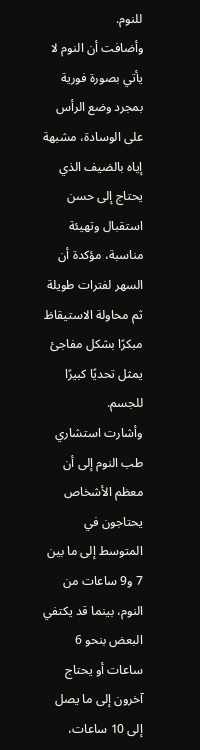للنوم.
وأضافت أن النوم لا يأتي بصورة فورية بمجرد وضع الرأس على الوسادة، مشبهة إياه بالضيف الذي يحتاج إلى حسن استقبال وتهيئة مناسبة، مؤكدة أن السهر لفترات طويلة ثم محاولة الاستيقاظ مبكرًا بشكل مفاجئ يمثل تحديًا كبيرًا للجسم.
وأشارت استشاري طب النوم إلى أن معظم الأشخاص يحتاجون في المتوسط إلى ما بين 7 و9 ساعات من النوم، بينما قد يكتفي البعض بنحو 6 ساعات أو يحتاج آخرون إلى ما يصل إلى 10 ساعات،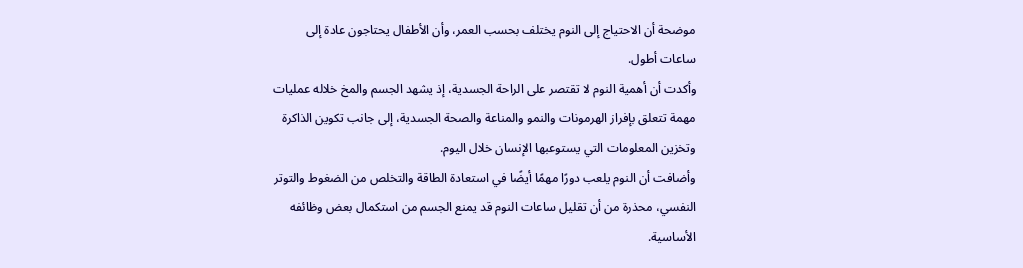موضحة أن الاحتياج إلى النوم يختلف بحسب العمر، وأن الأطفال يحتاجون عادة إلى ساعات أطول.
وأكدت أن أهمية النوم لا تقتصر على الراحة الجسدية، إذ يشهد الجسم والمخ خلاله عمليات مهمة تتعلق بإفراز الهرمونات والنمو والمناعة والصحة الجسدية، إلى جانب تكوين الذاكرة وتخزين المعلومات التي يستوعبها الإنسان خلال اليوم.
وأضافت أن النوم يلعب دورًا مهمًا أيضًا في استعادة الطاقة والتخلص من الضغوط والتوتر النفسي، محذرة من أن تقليل ساعات النوم قد يمنع الجسم من استكمال بعض وظائفه الأساسية.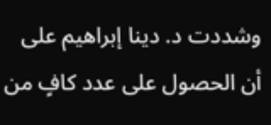وشددت د. دينا إبراهيم على أن الحصول على عدد كافٍ من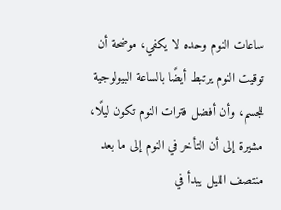ساعات النوم وحده لا يكفي، موضحة أن توقيت النوم يرتبط أيضًا بالساعة البيولوجية للجسم، وأن أفضل فترات النوم تكون ليلًا، مشيرة إلى أن التأخر في النوم إلى ما بعد منتصف الليل يبدأ في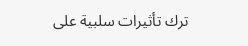ترك تأثيرات سلبية على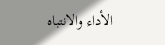الأداء والانتباه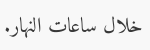خلال ساعات النهار.